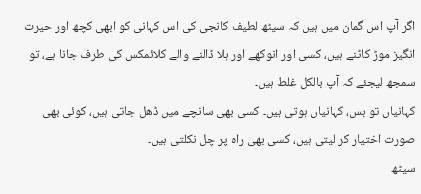اگر آپ اس گمان میں ہیں کہ سیٹھ لطیف کانجی کی اس کہانی کو ابھی کچھ اور حیرت انگیز موڑ کاٹنے ہیں، کسی اور انوکھے اور ہلا ڈالنے والے کلائمکس کی طرف جانا ہے، تو سمجھ لیجئے کہ آپ بالکل غلط ہیں۔
کہانیاں تو بس، کہانیاں ہوتی ہیں۔ کسی بھی سانچے میں ڈھل جاتی ہیں، کوئی بھی صورت اختیار کر لیتی ہیں، کسی بھی راہ پر چل نکلتی ہیں۔
سیٹھ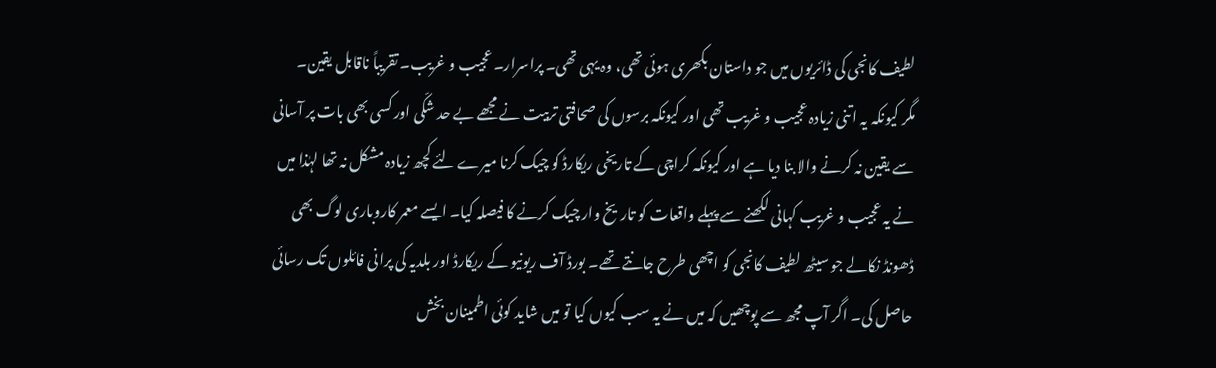لطیف کانجی کی ڈائریوں میں جو داستان بکھری ہوئی تھی، وہ یہی تھی۔ پراسرار۔ عجیب و غریب۔ تقریباً ناقابل یقین۔
مگر کیونکہ یہ اتنی زیادہ عجیب و غریب تھی اور کیونکہ برسوں کی صحافتی تربیت نے مجھے بے حد شکّی اور کسی بھی بات پر آسانی سے یقین نہ کرنے والا بنا دیا ہے اور کیونکہ کراچی کے تاریخی ریکارڈ کو چیک کرنا میرے لئے کچھ زیادہ مشکل نہ تھا لہٰذا میں نے یہ عجیب و غریب کہانی لکھنے سے پہلے واقعات کو تاریخ وار چیک کرنے کا فیصلہ کیا۔ ایسے معمر کاروباری لوگ بھی ڈھونڈ نکالے جو سیٹھ لطیف کانجی کو اچھی طرح جانتے تھے۔ بورڈ آف ریونیو کے ریکارڈ اور بلدیہ کی پرانی فائلوں تک رسائی حاصل کی۔ اگر آپ مجھ سے پوچھیں کہ میں نے یہ سب کیوں کیا تو میں شاید کوئی اطمینان بخش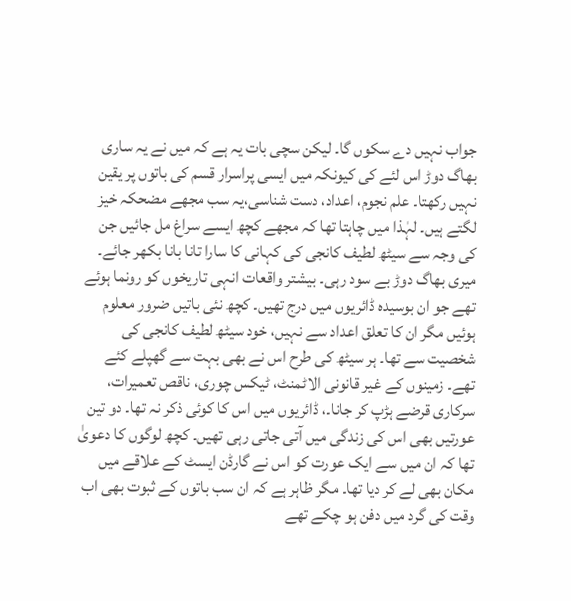جواب نہیں دے سکوں گا۔ لیکن سچی بات یہ ہے کہ میں نے یہ ساری بھاگ دوڑ اس لئے کی کیونکہ میں ایسی پراسرار قسم کی باتوں پر یقین نہیں رکھتا۔ علم نجوم، اعداد، دست شناسی،یہ سب مجھے مضحکہ خیز لگتے ہیں۔ لہٰذا میں چاہتا تھا کہ مجھے کچھ ایسے سراغ مل جائیں جن کی وجہ سے سیٹھ لطیف کانجی کی کہانی کا سارا تانا بانا بکھر جائے۔
میری بھاگ دوڑ بے سود رہی۔ بیشتر واقعات انہی تاریخوں کو رونما ہوئے تھے جو ان بوسیدہ ڈائریوں میں درج تھیں۔ کچھ نئی باتیں ضرور معلوم ہوئیں مگر ان کا تعلق اعداد سے نہیں، خود سیٹھ لطیف کانجی کی شخصیت سے تھا۔ ہر سیٹھ کی طرح اس نے بھی بہت سے گھپلے کئے تھے۔ زمینوں کے غیر قانونی الاٹمنٹ، ٹیکس چوری، ناقص تعمیرات، سرکاری قرضے ہڑپ کر جانا۔، ڈائریوں میں اس کا کوئی ذکر نہ تھا۔ دو تین عورتیں بھی اس کی زندگی میں آتی جاتی رہی تھیں۔ کچھ لوگوں کا دعویٰ تھا کہ ان میں سے ایک عورت کو اس نے گارڈن ایسٹ کے علاقے میں مکان بھی لے کر دیا تھا۔ مگر ظاہر ہے کہ ان سب باتوں کے ثبوت بھی اب وقت کی گرد میں دفن ہو چکے تھے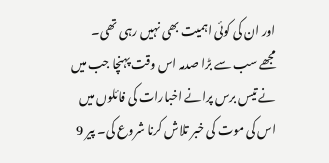اور ان کی کوئی اہمیت بھی نہیں رہی تھی۔
مجھے سب سے بڑا صدمہ اس وقت پہنچا جب میں نے تیس برس پرانے اخبارات کی فائلوں میں اس کی موت کی خبر تلاش کرنا شروع کی۔ پیر 9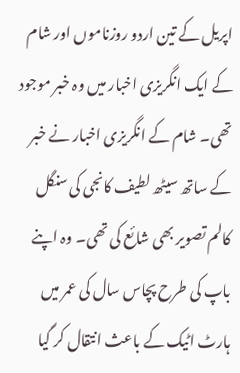اپریل کے تین اردو روزناموں اور شام کے ایک انگریزی اخبار میں وہ خبر موجود تھی۔ شام کے انگریزی اخبار نے خبر کے ساتھ سیٹھ لطیف کانجی کی سنگل کالم تصویر بھی شائع کی تھی۔ وہ اپنے باپ کی طرح پچاس سال کی عمر میں ہارٹ اٹیک کے باعث انتقال کر گیا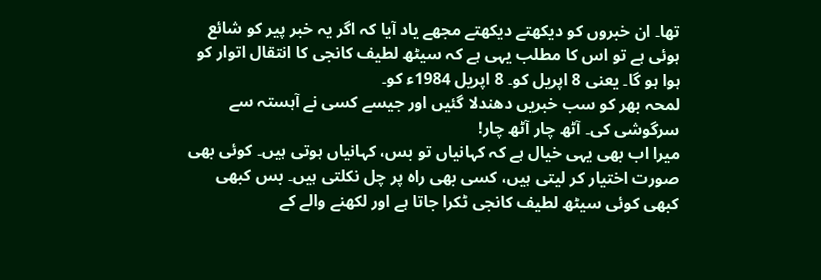تھا۔ ان خبروں کو دیکھتے دیکھتے مجھے یاد آیا کہ اگر یہ خبر پیر کو شائع ہوئی ہے تو اس کا مطلب یہی ہے کہ سیٹھ لطیف کانجی کا انتقال اتوار کو ہوا ہو گا۔ یعنی 8 اپریل کو۔ 8 اپریل 1984ء کو۔
لمحہ بھر کو سب خبریں دھندلا گئیں اور جیسے کسی نے آہستہ سے سرگوشی کی۔ آٹھ چار آٹھ چار!
میرا اب بھی یہی خیال ہے کہ کہانیاں تو بس، کہانیاں ہوتی ہیں۔ کوئی بھی صورت اختیار کر لیتی ہیں، کسی بھی راہ پر چل نکلتی ہیں۔ بس کبھی کبھی کوئی سیٹھ لطیف کانجی ٹکرا جاتا ہے اور لکھنے والے کے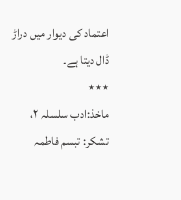اعتماد کی دیوار میں دراڑ ڈال دیتا ہے۔
٭٭٭
ماخذ:ادب سلسلہ ۲، تشکر: تبسم فاطمہ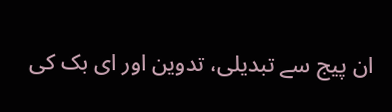ان پیج سے تبدیلی، تدوین اور ای بک کی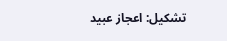تشکیل: اعجاز عبید